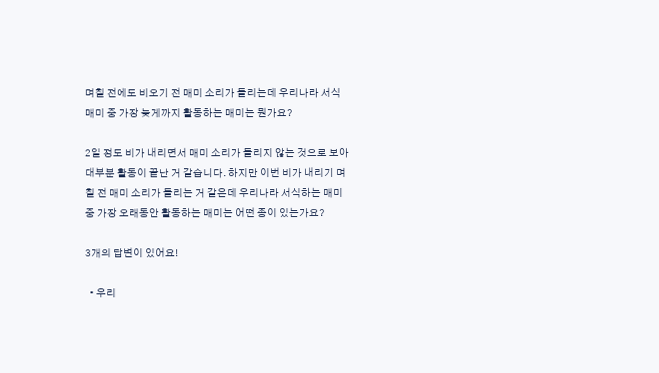며칠 전에도 비오기 전 매미 소리가 들리는데 우리나라 서식 매미 중 가장 늦게까지 활동하는 매미는 뭔가요?

2일 정도 비가 내리면서 매미 소리가 들리지 않는 것으로 보아 대부분 활동이 끝난 거 같습니다. 하지만 이번 비가 내리기 며칠 전 매미 소리가 들리는 거 같은데 우리나라 서식하는 매미 중 가장 오래동안 활동하는 매미는 어떤 종이 있는가요?

3개의 답변이 있어요!

  • 우리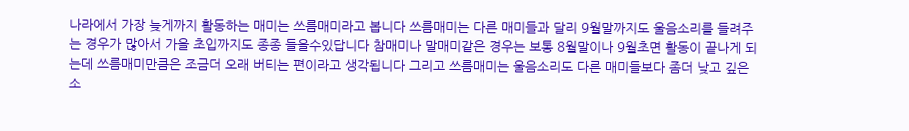나라에서 가장 늦게까지 활동하는 매미는 쓰름매미라고 봅니다 쓰름매미는 다른 매미들과 달리 9월말까지도 울음소리를 들려주는 경우가 많아서 가을 초입까지도 종종 들을수있답니다 참매미나 말매미같은 경우는 보통 8월말이나 9월초면 활동이 끝나게 되는데 쓰름매미만큼은 조금더 오래 버티는 편이라고 생각됩니다 그리고 쓰름매미는 울음소리도 다른 매미들보다 좀더 낮고 깊은 소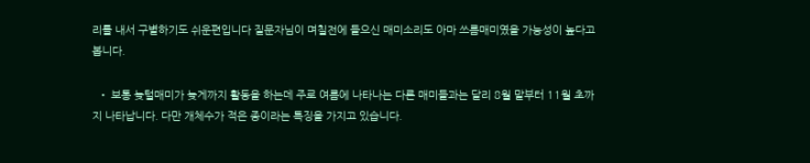리를 내서 구별하기도 쉬운편입니다 질문자님이 며칠전에 들으신 매미소리도 아마 쓰름매미였을 가능성이 높다고봅니다.

  • 보통 늦털매미가 늦게까지 활동을 하는데 주로 여름에 나타나는 다른 매미들과는 달리 8월 말부터 11월 초까지 나타납니다. 다만 개체수가 적은 종이라는 특징을 가지고 있습니다.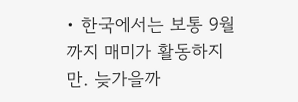• 한국에서는 보통 9월까지 매미가 활동하지만. 늦가을까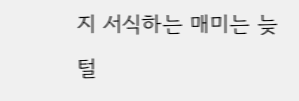지 서식하는 매미는 늦털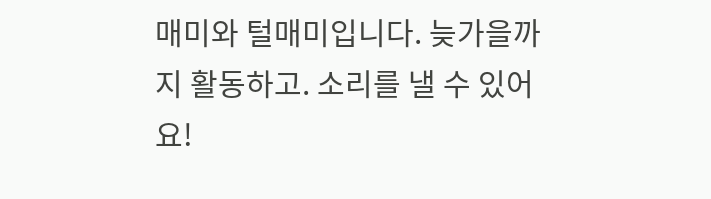매미와 털매미입니다. 늦가을까지 활동하고. 소리를 낼 수 있어요!